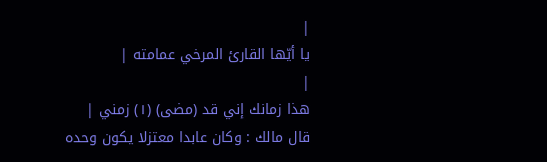|
يا أيّها القارئ المرخي عمامته |
|
هذا زمانك إني قد (مضى) (١) زمني |
قال مالك : وكان عابدا معتزلا يكون وحده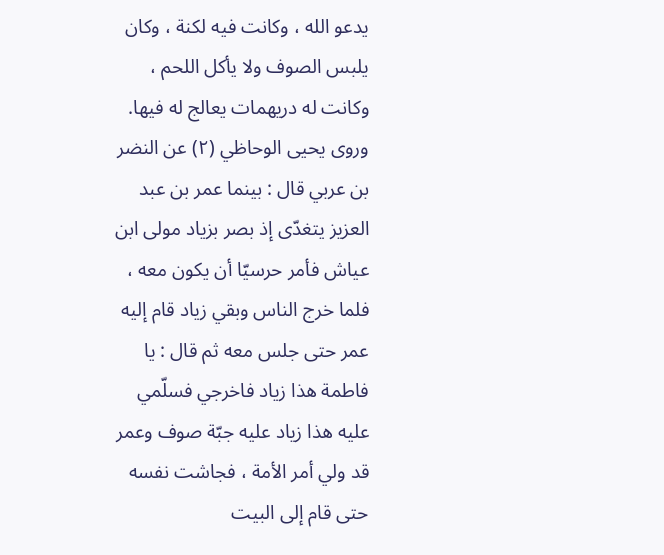يدعو الله ، وكانت فيه لكنة ، وكان يلبس الصوف ولا يأكل اللحم ، وكانت له دريهمات يعالج له فيها.
وروى يحيى الوحاظي (٢) عن النضر بن عربي قال : بينما عمر بن عبد العزيز يتغدّى إذ بصر بزياد مولى ابن عياش فأمر حرسيّا أن يكون معه ، فلما خرج الناس وبقي زياد قام إليه عمر حتى جلس معه ثم قال : يا فاطمة هذا زياد فاخرجي فسلّمي عليه هذا زياد عليه جبّة صوف وعمر قد ولي أمر الأمة ، فجاشت نفسه حتى قام إلى البيت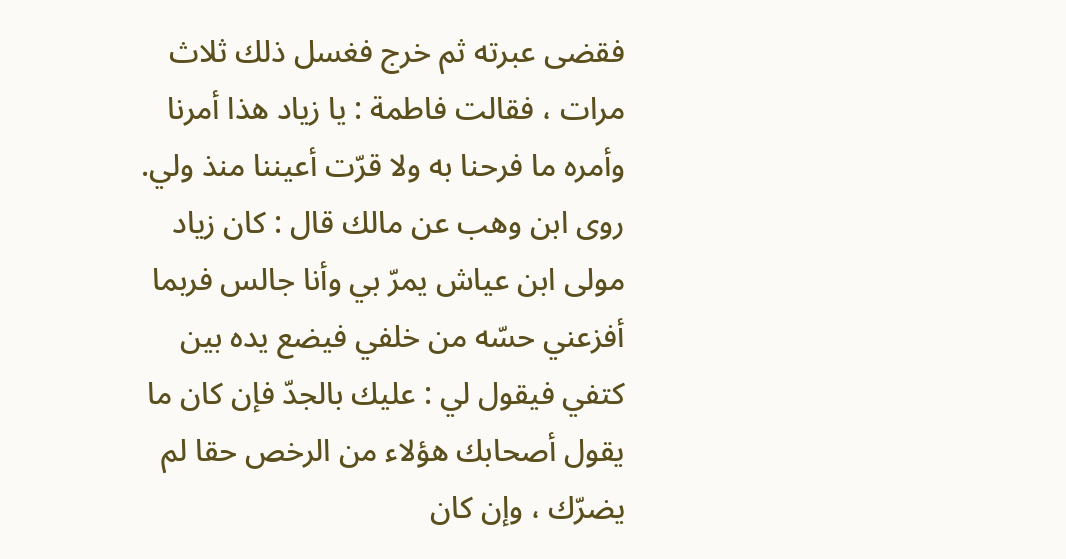فقضى عبرته ثم خرج فغسل ذلك ثلاث مرات ، فقالت فاطمة : يا زياد هذا أمرنا وأمره ما فرحنا به ولا قرّت أعيننا منذ ولي.
روى ابن وهب عن مالك قال : كان زياد مولى ابن عياش يمرّ بي وأنا جالس فربما أفزعني حسّه من خلفي فيضع يده بين كتفي فيقول لي : عليك بالجدّ فإن كان ما يقول أصحابك هؤلاء من الرخص حقا لم يضرّك ، وإن كان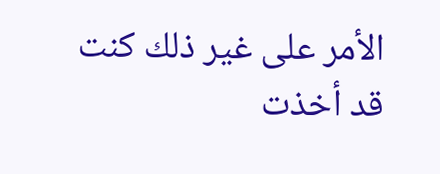الأمر على غير ذلك كنت قد أخذت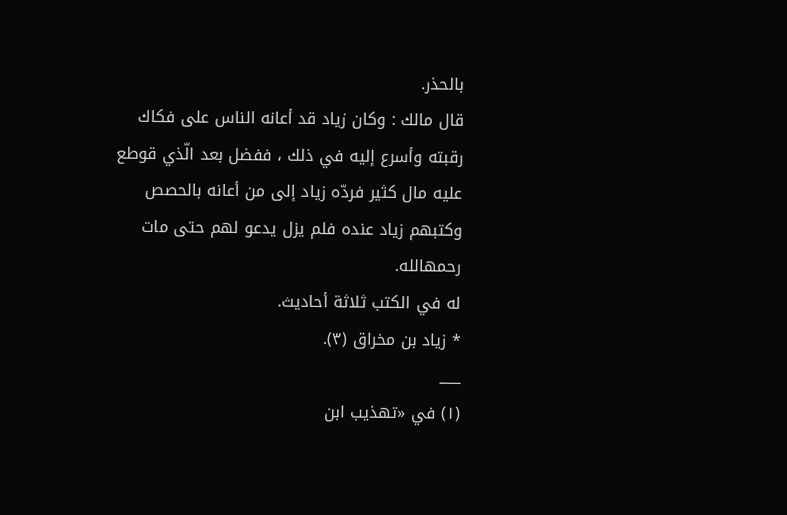بالحذر.
قال مالك : وكان زياد قد أعانه الناس على فكاك رقبته وأسرع إليه في ذلك ، ففضل بعد الّذي قوطع عليه مال كثير فردّه زياد إلى من أعانه بالحصص وكتبهم زياد عنده فلم يزل يدعو لهم حتى مات رحمهالله.
له في الكتب ثلاثة أحاديث.
* زياد بن مخراق (٣).
___
(١) في «تهذيب ابن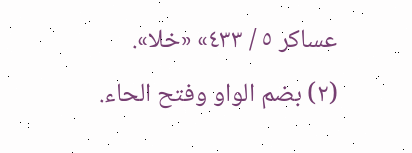عساكر ٥ / ٤٣٣» «خلا».
(٢) بضم الواو وفتح الحاء.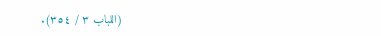(اللباب ٣ / ٣٥٤).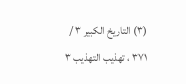(٣) التاريخ الكبير ٣ / ٣٧١ ، تهذيب التهذيب ٣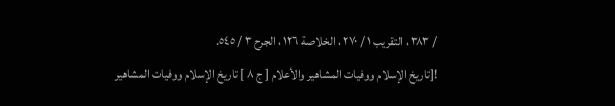/ ٣٨٣ ، التقريب ١ / ٢٧٠ ، الخلاصة ١٢٦ ، الجرح ٣ / ٥٤٥.
![تاريخ الإسلام ووفيات المشاهير والأعلام [ ج ٨ ] تاريخ الإسلام ووفيات المشاهير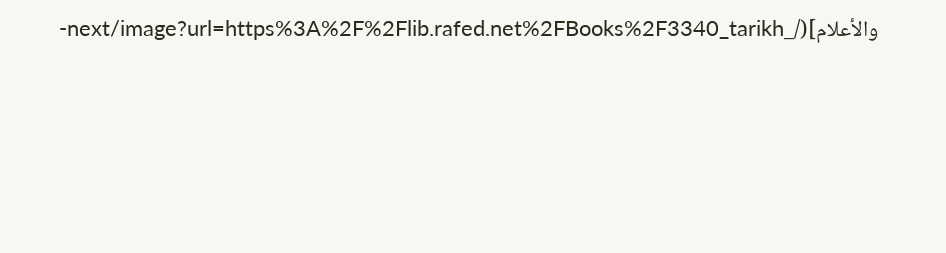والأعلام](/_next/image?url=https%3A%2F%2Flib.rafed.net%2FBooks%2F3340_tarikh-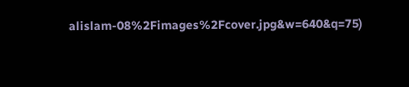alislam-08%2Fimages%2Fcover.jpg&w=640&q=75)